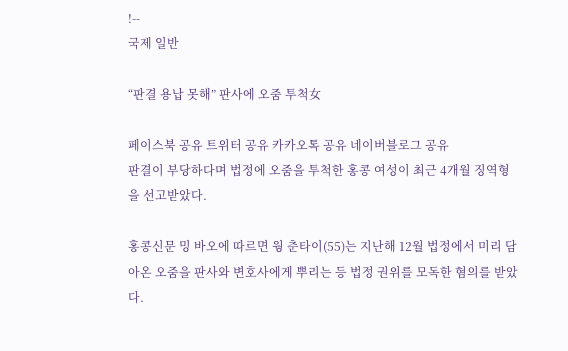!--
국제 일반

“판결 용납 못해” 판사에 오줌 투척女

페이스북 공유 트위터 공유 카카오톡 공유 네이버블로그 공유
판결이 부당하다며 법정에 오줌을 투척한 홍콩 여성이 최근 4개월 징역형을 선고받았다.

홍콩신문 밍 바오에 따르면 웡 춘타이(55)는 지난해 12월 법정에서 미리 담아온 오줌을 판사와 변호사에게 뿌리는 등 법정 권위를 모독한 혐의를 받았다.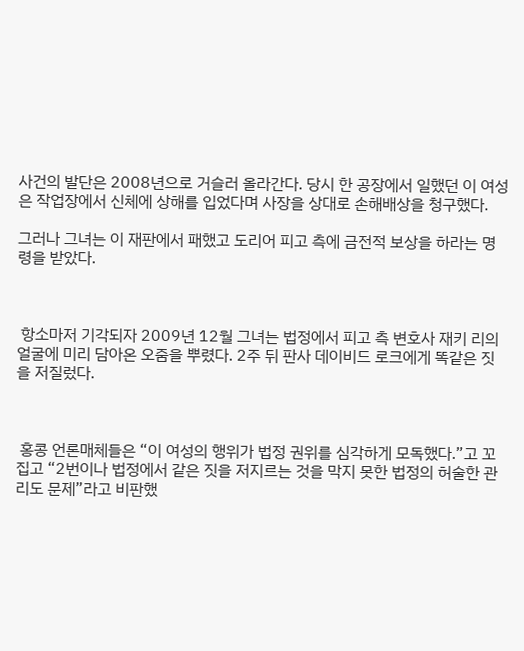사건의 발단은 2008년으로 거슬러 올라간다. 당시 한 공장에서 일했던 이 여성은 작업장에서 신체에 상해를 입었다며 사장을 상대로 손해배상을 청구했다.

그러나 그녀는 이 재판에서 패했고 도리어 피고 측에 금전적 보상을 하라는 명령을 받았다.



 항소마저 기각되자 2009년 12월 그녀는 법정에서 피고 측 변호사 재키 리의 얼굴에 미리 담아온 오줌을 뿌렸다. 2주 뒤 판사 데이비드 로크에게 똑같은 짓을 저질렀다.



 홍콩 언론매체들은 “이 여성의 행위가 법정 권위를 심각하게 모독했다.”고 꼬집고 “2번이나 법정에서 같은 짓을 저지르는 것을 막지 못한 법정의 허술한 관리도 문제”라고 비판했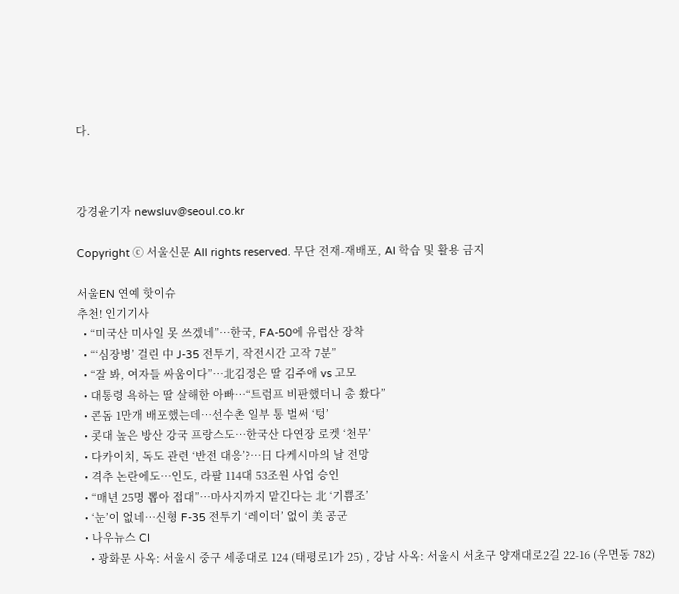다.



강경윤기자 newsluv@seoul.co.kr

Copyright ⓒ 서울신문 All rights reserved. 무단 전재-재배포, AI 학습 및 활용 금지

서울EN 연예 핫이슈
추천! 인기기사
  • “미국산 미사일 못 쓰겠네”…한국, FA-50에 유럽산 장착
  • “‘심장병’ 걸린 中 J-35 전투기, 작전시간 고작 7분”
  • “잘 봐, 여자들 싸움이다”…北김정은 딸 김주애 vs 고모
  • 대통령 욕하는 딸 살해한 아빠…“트럼프 비판했더니 총 쐈다”
  • 콘돔 1만개 배포했는데…선수촌 일부 통 벌써 ‘텅’
  • 콧대 높은 방산 강국 프랑스도…한국산 다연장 로켓 ‘천무’
  • 다카이치, 독도 관련 ‘반전 대응’?…日 다케시마의 날 전망
  • 격추 논란에도…인도, 라팔 114대 53조원 사업 승인
  • “매년 25명 뽑아 접대”…마사지까지 맡긴다는 北 ‘기쁨조’
  • ‘눈’이 없네…신형 F-35 전투기 ‘레이더’ 없이 美 공군
  • 나우뉴스 CI
    • 광화문 사옥: 서울시 중구 세종대로 124 (태평로1가 25) , 강남 사옥: 서울시 서초구 양재대로2길 22-16 (우면동 782)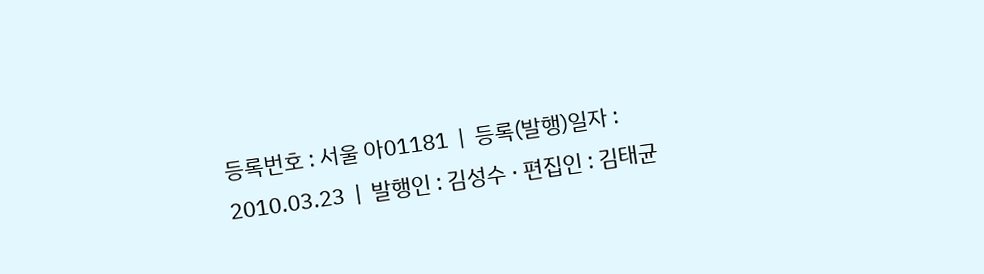등록번호 : 서울 아01181  |  등록(발행)일자 : 2010.03.23  |  발행인 : 김성수 · 편집인 : 김태균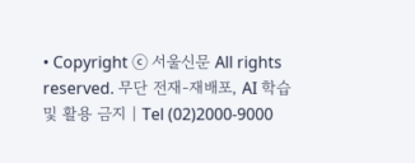• Copyright ⓒ 서울신문 All rights reserved. 무단 전재-재배포, AI 학습 및 활용 금지 | Tel (02)2000-9000